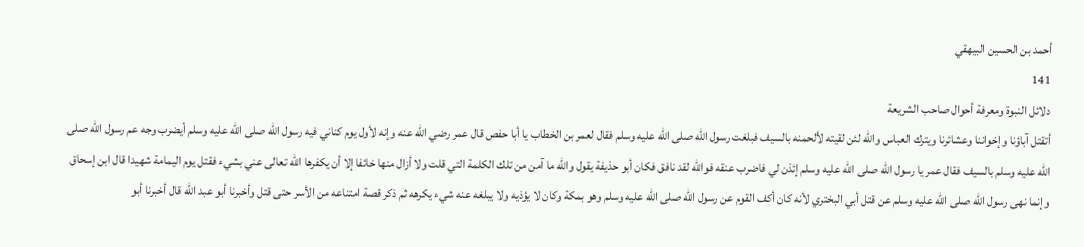أحمد بن الحسين البيهقي
141
دلائل النبوة ومعرفة أحوال صاحب الشريعة
أتقتل آباؤنا وإخواننا وعشائرنا ويترك العباس والله لئن لقيته لألحمنه بالسيف فبلغت رسول الله صلى الله عليه وسلم فقال لعمر بن الخطاب يا أبا حفص قال عمر رضي الله عنه وإنه لأول يوم كناني فيه رسول الله صلى الله عليه وسلم أيضرب وجه عم رسول الله صلى الله عليه وسلم بالسيف فقال عمر يا رسول الله صلى الله عليه وسلم إئذن لي فاضرب عنقه فوالله لقد نافق فكان أبو حذيفة يقول والله ما آمن من تلك الكلمة التي قلت ولا أزال منها خائفا إلا أن يكفرها الله تعالى عني بشيء فقتل يوم اليمامة شهيدا قال ابن إسحاق وإنما نهى رسول الله صلى الله عليه وسلم عن قتل أبي البختري لأنه كان أكف القوم عن رسول الله صلى الله عليه وسلم وهو بمكة وكان لا يؤذيه ولا يبلغه عنه شيء يكرهه ثم ذكر قصة امتناعه من الأسر حتى قتل وأخبرنا أبو عبد الله قال أخبرنا أبو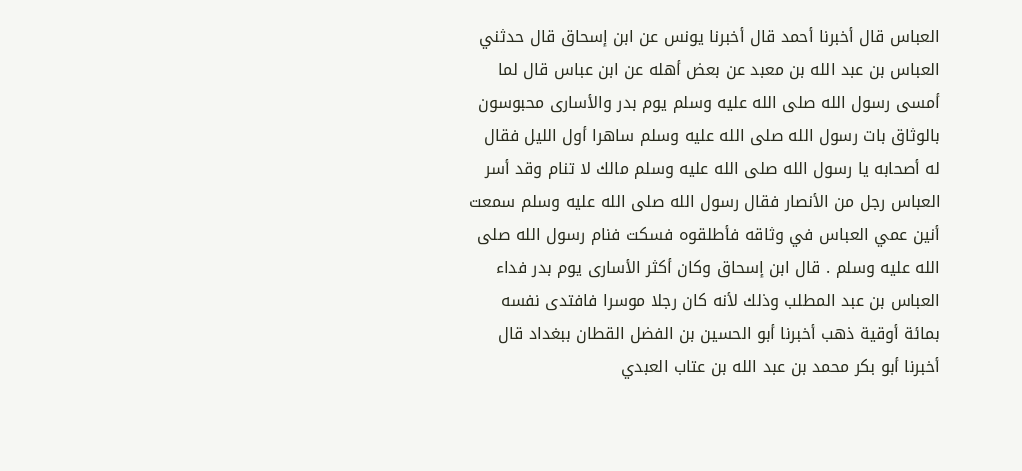العباس قال أخبرنا أحمد قال أخبرنا يونس عن ابن إسحاق قال حدثني العباس بن عبد الله بن معبد عن بعض أهله عن ابن عباس قال لما أمسى رسول الله صلى الله عليه وسلم يوم بدر والأسارى محبوسون بالوثاق بات رسول الله صلى الله عليه وسلم ساهرا أول الليل فقال له أصحابه يا رسول الله صلى الله عليه وسلم مالك لا تنام وقد أسر العباس رجل من الأنصار فقال رسول الله صلى الله عليه وسلم سمعت أنين عمي العباس في وثاقه فأطلقوه فسكت فنام رسول الله صلى الله عليه وسلم . قال ابن إسحاق وكان أكثر الأسارى يوم بدر فداء العباس بن عبد المطلب وذلك لأنه كان رجلا موسرا فافتدى نفسه بمائة أوقية ذهب أخبرنا أبو الحسين بن الفضل القطان ببغداد قال أخبرنا أبو بكر محمد بن عبد الله بن عتاب العبدي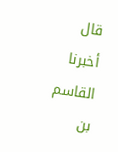قال أخبرنا القاسم بن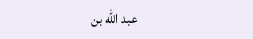عبد الله بن